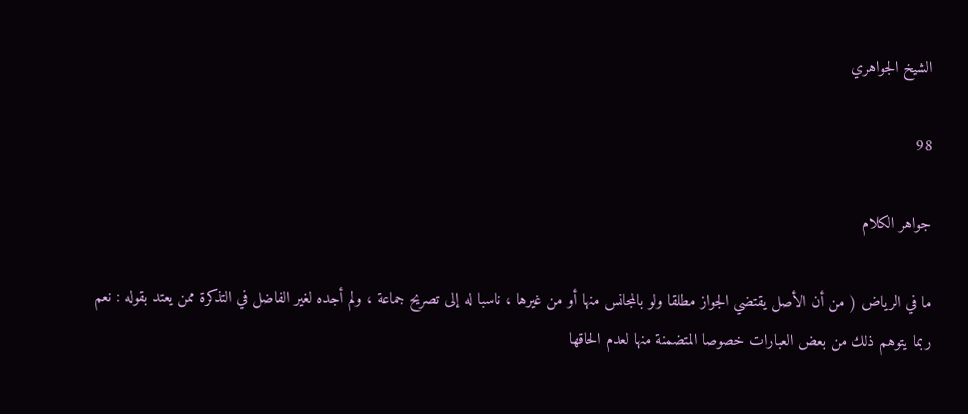الشيخ الجواهري

98

جواهر الكلام

ما في الرياض ( من أن الأصل يقتضي الجواز مطلقا ولو بالمجانس منها أو من غيرها ، ناسبا له إلى تصريح جماعة ، ولم أجده لغير الفاضل في التذكرة ممن يعتد بقوله : نعم ربما يتوهم ذلك من بعض العبارات خصوصا المتضمنة منها لعدم الحاقها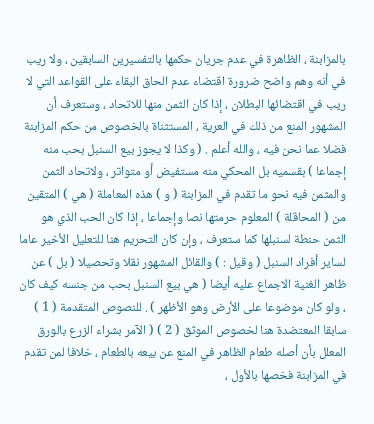بالمزابنة ، الظاهرة في عدم جريان حكمها بالتفسيرين السابقين ، ولا ريب في أنه وهم واضح ضرورة اقتضاء عدم الحاق البقاء على القواعد التي لا ريب في اقتضائها البطلان ، إذا كان الثمن منها للاتحاد ، وستعرف أن المشهور المنع من ذلك في العرية ، المستثناة بالخصوص من حكم المزابنة فضلا عما نحن فيه ، والله أعلم . ( وكذا لا يجوز بيع السنبل بحب منه إجماعا ) بقسميه بل المحكي منه مستفيض أو متواتر ، ولاتحاد الثمن والمثمن فيه نحو ما تقدم في المزابنة ( و ) هذه المعاملة ( هي ) المتقين من ( المحاقلة ) المعلوم حرمتها نصا وإجماعا ، إذا كان الحب الذي هو الثمن حنطة لسنبلها كما ستعرف ، وإن كان التحريم هنا للتعليل الأخير عاما لساير أفراد السنبل ( وقيل : ) والقائل المشهور نقلا وتحصيلا ( بل ) عن ظاهر الغنية الاجماع عليه أيضا ( هي بيع السنبل بحب من جنسه كيف كان ، ولو كان موضوعا على الأرض وهو الأظهر ) . للنصوص المتقدمة ( 1 ) سابقا المعتضدة هنا لخصوص الموثق ( 2 ) ( الآمر بشراء الزرع بالورق المعلل بأن أصله طعام الظاهر في المنع عن بيعه بالطعام ، خلافا لمن تقدم في المزابنة فخصها بالأول ،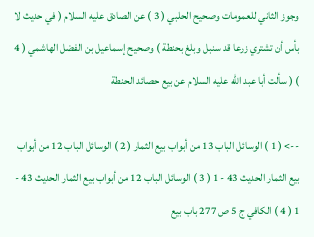وجوز الثاني للعمومات وصحيح الحلبي ( 3 ) عن الصادق عليه السلام ( في حديث لا بأس أن تشتري زرعا قد سنبل وبلغ بحنطة ) وصحيح إسماعيل بن الفضل الهاشمي ( 4 ) ( سألت أبا عبد الله عليه السلام عن بيع حصائد الحنطة

--> ( 1 ) الوسائل الباب 13 من أبواب بيع الثمار ( 2 ) الوسائل الباب 12 من أبواب بيع الثمار الحديث 43 - 1 ( 3 ) الوسائل الباب 12 من أبواب بيع الثمار الحديث 43 - 1 ( 4 ) الكافي ج 5 ص 277 باب بيع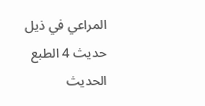المراعي في ذيل حديث 4 الطبع الحديث